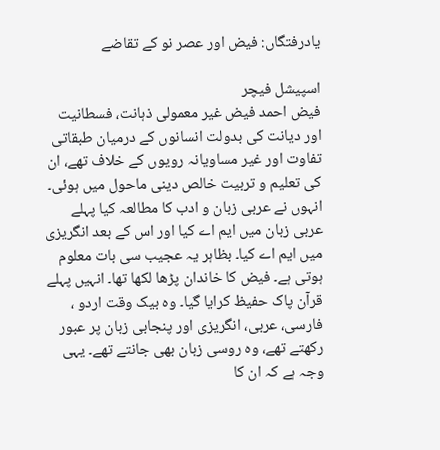یادرفتگاں: فیض اور عصر نو کے تقاضے

اسپیشل فیچر
فیض احمد فیض غیر معمولی ذہانت، فسطانیت اور دیانت کی بدولت انسانوں کے درمیان طبقاتی تفاوت اور غیر مساویانہ رویوں کے خلاف تھے، ان کی تعلیم و تربیت خالص دینی ماحول میں ہوئی۔ انہوں نے عربی زبان و ادب کا مطالعہ کیا پہلے عربی زبان میں ایم اے کیا اور اس کے بعد انگریزی میں ایم اے کیا۔ بظاہر یہ عجیب سی بات معلوم ہوتی ہے۔ فیض کا خاندان پڑھا لکھا تھا۔ انہیں پہلے قرآن پاک حفیظ کرایا گیا۔ وہ بیک وقت اردو ، فارسی، عربی، انگریزی اور پنجابی زبان پر عبور رکھتے تھے، وہ روسی زبان بھی جانتے تھے۔ یہی وجہ ہے کہ ان کا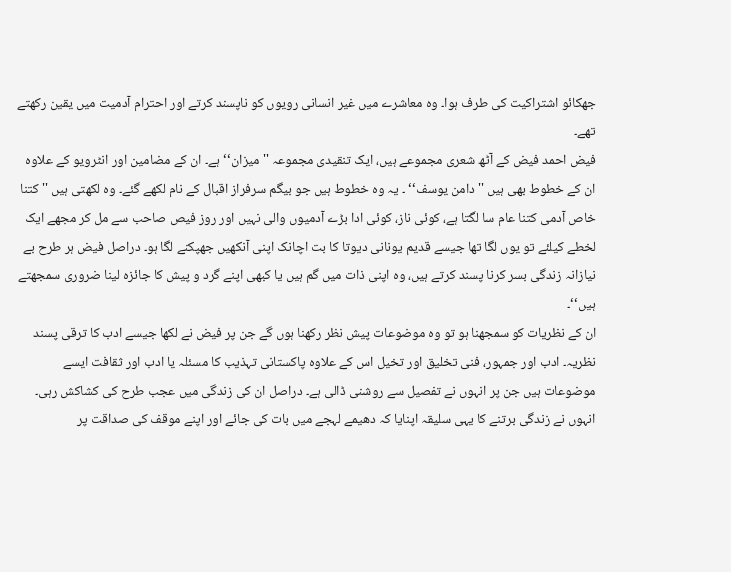جھکائو اشتراکیت کی طرف ہوا۔ وہ معاشرے میں غیر انسانی رویوں کو ناپسند کرتے اور احترام آدمیت میں یقین رکھتے تھے۔
فیض احمد فیض کے آٹھ شعری مجموعے ہیں، ایک تنقیدی مجموعہ ''میزان‘‘ ہے۔ ان کے مضامین اور انٹرویو کے علاوہ ان کے خطوط بھی ہیں ''دامن یوسف‘‘ ۔ یہ وہ خطوط ہیں جو بیگم سرفراز اقبال کے نام لکھے گئے۔ وہ لکھتی ہیں '' کتنا خاص آدمی کتنا عام سا لگتا ہے، کوئی ناز، کوئی ادا بڑے آدمیوں والی نہیں اور روز فیص صاحب سے مل کر مجھے ایک لخطے کیلئے تو یوں لگا تھا جیسے قدیم یونانی دیوتا کا بت اچانک اپنی آنکھیں جھپکنے لگا ہو۔ دراصل فیض ہر طرح بے نیازانہ زندگی بسر کرنا پسند کرتے ہیں، وہ اپنی ذات میں گم ہیں یا کبھی اپنے گرد و پیش کا جائزہ لینا ضروری سمجھتے ہیں‘‘۔
ان کے نظریات کو سمجھنا ہو تو وہ موضوعات پیش نظر رکھنا ہوں گے جن پر فیض نے لکھا جیسے ادب کا ترقی پسند نظریہ۔ ادب اور جمہور، فنی تخلیق اور تخیل اس کے علاوہ پاکستانی تہذیب کا مسئلہ یا ادب اور ثقافت ایسے موضوعات ہیں جن پر انہوں نے تفصیل سے روشنی ڈالی ہے۔ دراصل ان کی زندگی میں عجب طرح کی کشاکش رہی۔ انہوں نے زندگی برتنے کا یہی سلیقہ اپنایا کہ دھیمے لہجے میں بات کی جائے اور اپنے موقف کی صداقت پر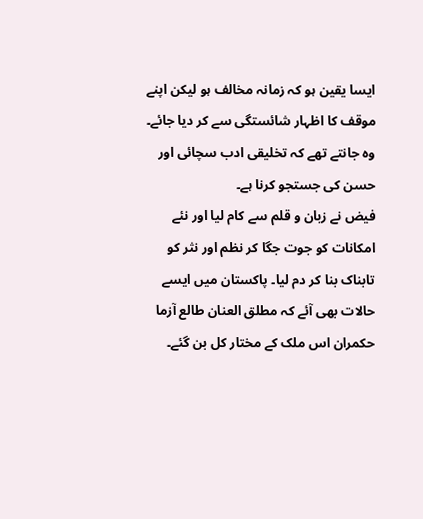ایسا یقین ہو کہ زمانہ مخالف ہو لیکن اپنے موقف کا اظہار شائستگی سے کر دیا جائے۔ وہ جانتے تھے کہ تخلیقی ادب سچائی اور حسن کی جستجو کرنا ہے۔
فیض نے زبان و قلم سے کام لیا اور نئے امکانات کو جوت جگا کر نظم اور نثر کو تابناک بنا کر دم لیا۔ پاکستان میں ایسے حالات بھی آئے کہ مطلق العنان طالع آزما حکمران اس ملک کے مختار کل بن گئے۔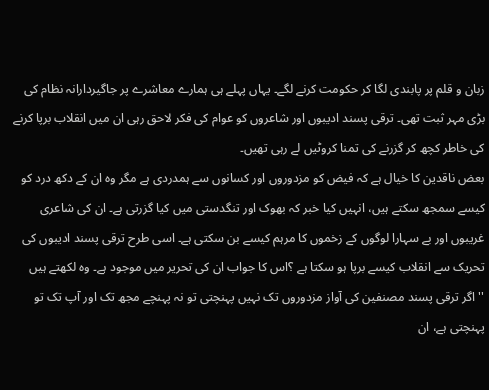زبان و قلم پر پابندی لگا کر حکومت کرنے لگے۔ یہاں پہلے ہی ہمارے معاشرے پر جاگیردارانہ نظام کی بڑی مہر ثبت تھی۔ ترقی پسند ادیبوں اور شاعروں کو عوام کی فکر لاحق رہی ان میں انقلاب برپا کرنے کی خاطر کچھ کر گزرنے کی تمنا کروٹیں لے رہی تھیں۔
بعض ناقدین کا خیال ہے کہ فیض کو مزدوروں اور کسانوں سے ہمدردی ہے مگر وہ ان کے دکھ درد کو کیسے سمجھ سکتے ہیں، انہیں کیا خبر کہ بھوک اور تنگدستی میں کیا گزرتی ہے۔ ان کی شاعری غریبوں اور بے سہارا لوگوں کے زخموں کا مرہم کیسے بن سکتی ہے۔ اسی طرح ترقی پسند ادیبوں کی تحریک سے انقلاب کیسے برپا ہو سکتا ہے ؟اس کا جواب ان کی تحریر میں موجود ہے۔ وہ لکھتے ہیں ''اگر ترقی پسند مصنفین کی آواز مزدوروں تک نہیں پہنچتی تو نہ پہنچے مجھ تک اور آپ تک تو پہنچتی ہے، ان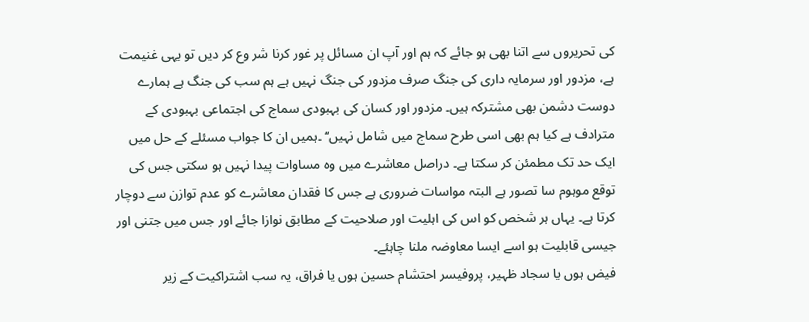کی تحریروں سے اتنا بھی ہو جائے کہ ہم اور آپ ان مسائل پر غور کرنا شر وع کر دیں تو یہی غنیمت ہے، مزدور اور سرمایہ داری کی جنگ صرف مزدور کی جنگ نہیں ہے ہم سب کی جنگ ہے ہمارے دوست دشمن بھی مشترکہ ہیں۔ مزدور اور کسان کی بہبودی سماج کی اجتماعی بہبودی کے مترادف ہے کیا ہم بھی اسی طرح سماج میں شامل نہیں‘‘ ۔ہمیں ان کا جواب مسئلے کے حل میں ایک حد تک مطمئن کر سکتا ہے۔ دراصل معاشرے میں وہ مساوات پیدا نہیں ہو سکتی جس کی توقع موہوم سا تصور ہے البتہ مواسات ضروری ہے جس کا فقدان معاشرے کو عدم توازن سے دوچار کرتا ہے۔ یہاں ہر شخص کو اس کی اہلیت اور صلاحیت کے مطابق نوازا جائے اور جس میں جتنی اور جیسی قابلیت ہو اسے ایسا معاوضہ ملنا چاہئے۔
فیض ہوں یا سجاد ظہیر، پروفیسر احتشام حسین ہوں یا فراق، یہ سب اشتراکیت کے زیر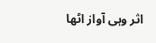اثر وہی آواز اٹھا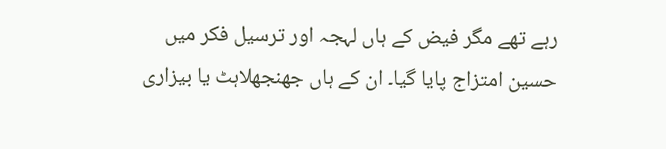رہے تھے مگر فیض کے ہاں لہجہ اور ترسیل فکر میں حسین امتزاج پایا گیا۔ ان کے ہاں جھنجھلاہٹ یا بیزاری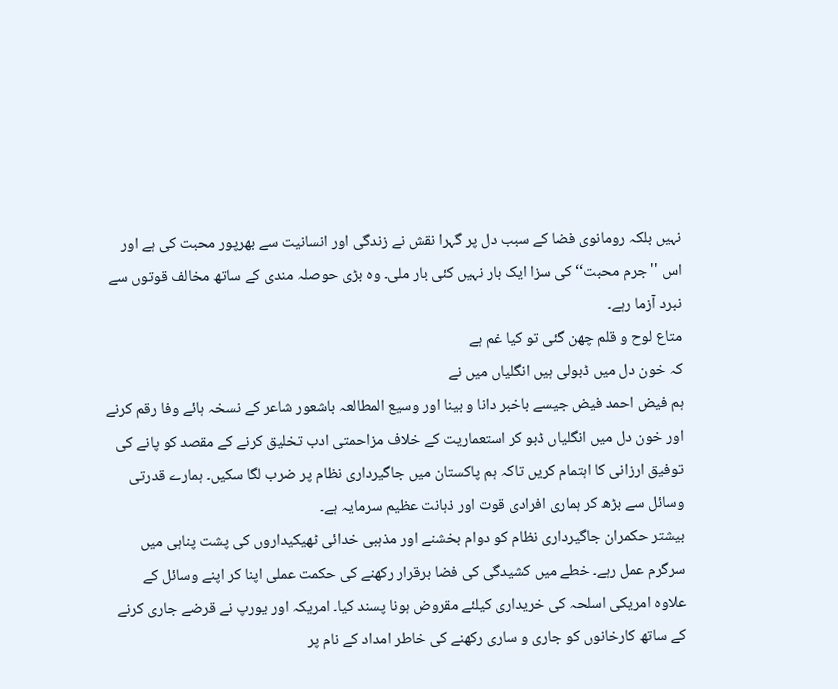نہیں بلکہ رومانوی فضا کے سبب دل پر گہرا نقش نے زندگی اور انسانیت سے بھرپور محبت کی ہے اور اس ''جرم محبت‘‘ کی سزا ایک بار نہیں کئی بار ملی۔ وہ بڑی حوصلہ مندی کے ساتھ مخالف قوتوں سے نبرد آزما رہے۔
متاع لوح و قلم چھن گئی تو کیا غم ہے
کہ خون دل میں ڈبولی ہیں انگلیاں میں نے
ہم فیض احمد فیض جیسے باخبر دانا و بینا اور وسیع المطالعہ باشعور شاعر کے نسخہ ہائے وفا رقم کرنے اور خون دل میں انگلیاں ڈبو کر استعماریت کے خلاف مزاحمتی ادب تخلیق کرنے کے مقصد کو پانے کی توفیق ارزانی کا اہتمام کریں تاکہ ہم پاکستان میں جاگیرداری نظام پر ضرب لگا سکیں۔ ہمارے قدرتی وسائل سے بڑھ کر ہماری افرادی قوت اور ذہانت عظیم سرمایہ ہے۔
بیشتر حکمران جاگیرداری نظام کو دوام بخشنے اور مذہبی خدائی ٹھیکیداروں کی پشت پناہی میں سرگرم عمل رہے۔ خطے میں کشیدگی کی فضا برقرار رکھنے کی حکمت عملی اپنا کر اپنے وسائل کے علاوہ امریکی اسلحہ کی خریداری کیلئے مقروض ہونا پسند کیا۔ امریکہ اور یورپ نے قرضے جاری کرنے کے ساتھ کارخانوں کو جاری و ساری رکھنے کی خاطر امداد کے نام پر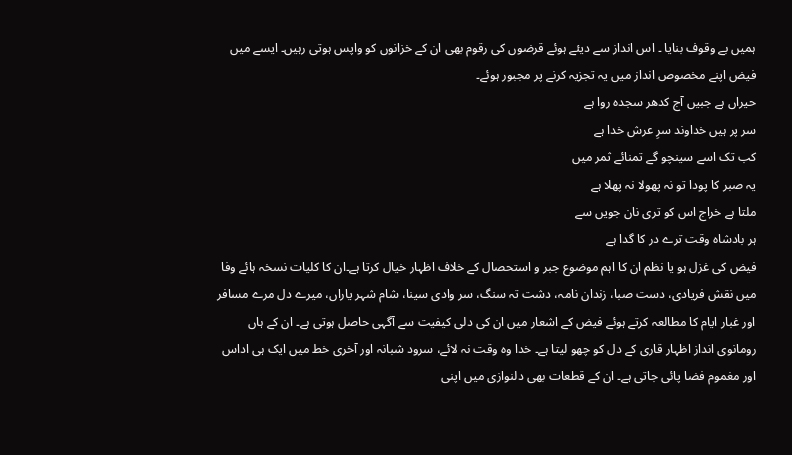ہمیں بے وقوف بنایا ۔ اس انداز سے دیئے ہوئے قرضوں کی رقوم بھی ان کے خزانوں کو واپس ہوتی رہیں۔ ایسے میں فیض اپنے مخصوص انداز میں یہ تجزیہ کرنے پر مجبور ہوئے۔
حیراں ہے جبیں آج کدھر سجدہ روا ہے
سر پر ہیں خداوند سرِ عرش خدا ہے
کب تک اسے سینچو گے تمنائے ثمر میں
یہ صبر کا پودا تو نہ پھولا نہ پھلا ہے
ملتا ہے خراج اس کو تری نان جویں سے
ہر بادشاہ وقت ترے در کا گدا ہے
فیض کی غزل ہو یا نظم ان کا اہم موضوع جبر و استحصال کے خلاف اظہار خیال کرتا ہے۔ان کا کلیات نسخہ ہائے وفا میں نقش فریادی، دست صبا، زندان نامہ، دشت تہ سنگ، سر وادی سینا، شام شہر یاراں، میرے دل مرے مسافر اور غبار ایام کا مطالعہ کرتے ہوئے فیض کے اشعار میں ان کی دلی کیفیت سے آگہی حاصل ہوتی ہے۔ ان کے ہاں رومانوی انداز اظہار قاری کے دل کو چھو لیتا ہے۔ خدا وہ وقت نہ لائے، سرود شبانہ اور آخری خط میں ایک ہی اداس اور مغموم فضا پائی جاتی ہے۔ ان کے قطعات بھی دلنوازی میں اپنی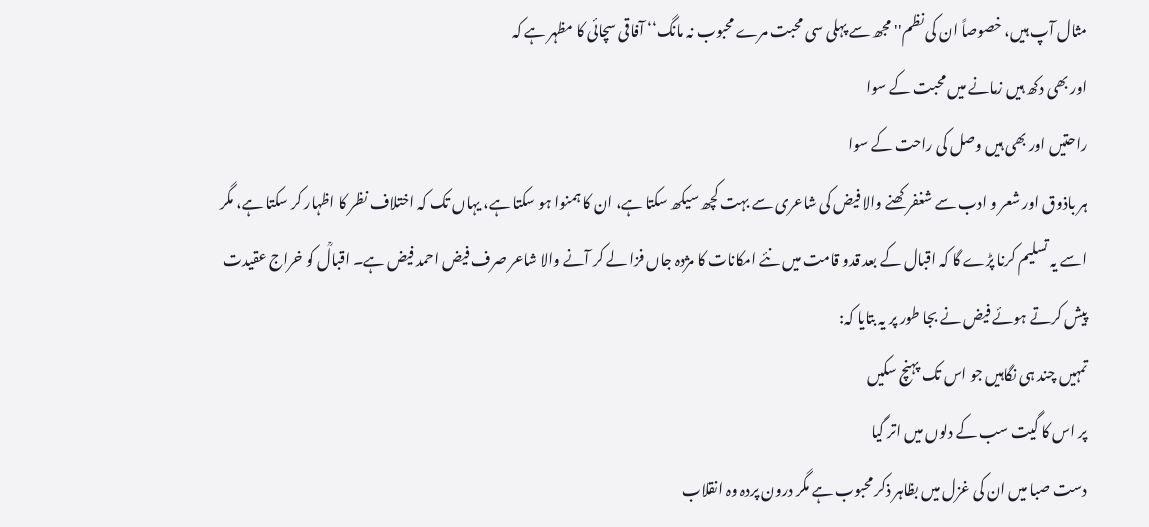مثال آپ ہیں، خصوصاً ان کی نظم''مجھ سے پہلی سی محبت مرے محبوب نہ مانگ‘‘ آفاقی سچائی کا مظہر ہے کہ
اور بھی دکھ ہیں زمانے میں محبت کے سوا
راحتیں اور بھی ہیں وصل کی راحت کے سوا
ہر باذوق اور شعر و ادب سے شغفرکھنے والا فیض کی شاعری سے بہت کچھ سیکھ سکتا ہے، ان کا ہمنوا ہو سکتا ہے، یہاں تک کہ اختلاف نظر کا اظہار کر سکتا ہے، مگر اسے یہ تسلیم کرنا پڑے گا کہ اقبال کے بعد قدو قامت میں نئے امکانات کا مژدہ جاں فزا لے کر آنے والا شاعر صرف فیض احمد فیض ہے۔ اقبالؒ کو خراج عقیدت پیش کرتے ہوئے فیض نے بجا طور پر یہ بتایا کہ:
تمہیں چند ہی نگاہیں جو اس تک پہنچ سکیں
پر اس کا گیت سب کے دلوں میں اتر گیا
دست صبا میں ان کی غزل میں بظاہر ذکر محبوب ہے مگر درون پردہ وہ انقلاب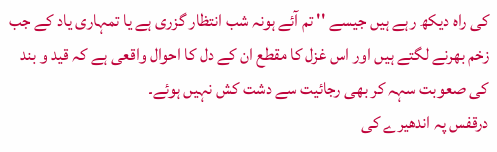کی راہ دیکھ رہے ہیں جیسے '' تم آئے ہونہ شب انتظار گزری ہے یا تمہاری یاد کے جب زخم بھرنے لگتے ہیں اور اس غزل کا مقطع ان کے دل کا احوال واقعی ہے کہ قید و بند کی صعوبت سہہ کر بھی رجائیت سے دشت کش نہیں ہوئے۔
درقفس پہ اندھیرے کی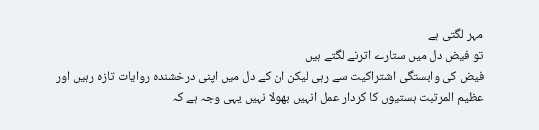مہر لگتی ہے
تو فیض دل میں ستارے اترنے لگتے ہیں
فیض کی وابستگی اشتراکیت سے رہی لیکن ان کے دل میں اپنی درخشندہ روایات تازہ رہیں اور عظیم المرتبت ہستیوں کا کردار عمل انہیں بھولا نہیں یہی وجہ ہے کہ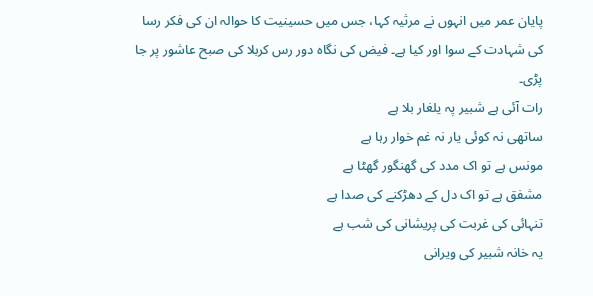پایان عمر میں انہوں نے مرثیہ کہا، جس میں حسینیت کا حوالہ ان کی فکر رسا کی شہادت کے سوا اور کیا ہے۔ فیض کی نگاہ دور رس کربلا کی صبح عاشور پر جا پڑی۔
رات آئی ہے شبیر پہ یلغار بلا ہے
ساتھی نہ کوئی یار نہ غم خوار رہا ہے
مونس ہے تو اک مدد کی گھنگور گھٹا ہے
مشفق ہے تو اک دل کے دھڑکنے کی صدا ہے
تنہائی کی غربت کی پریشانی کی شب ہے
یہ خانہ شبیر کی ویرانی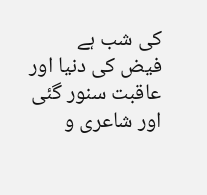کی شب ہے
فیض کی دنیا اور عاقبت سنور گئی اور شاعری و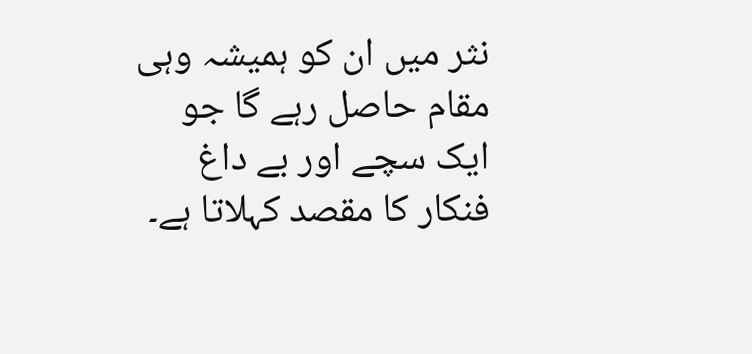نثر میں ان کو ہمیشہ وہی مقام حاصل رہے گا جو ایک سچے اور بے داغ فنکار کا مقصد کہلاتا ہے۔